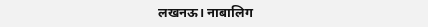लखनऊ। नाबालिग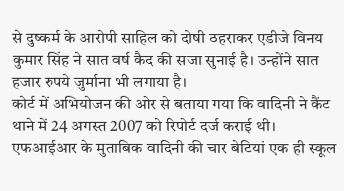से दुष्कर्म के आरोपी साहिल को दोषी ठहराकर एडीजे विनय कुमार सिंह ने सात वर्ष कैद की सजा सुनाई है। उन्होंने सात हजार रुपये जुर्माना भी लगाया है।
कोर्ट में अभियोजन की ओर से बताया गया कि वादिनी ने कैंट थाने में 24 अगस्त 2007 को रिपोर्ट दर्ज कराई थी। एफआईआर के मुताबिक वादिनी की चार बेटियां एक ही स्कूल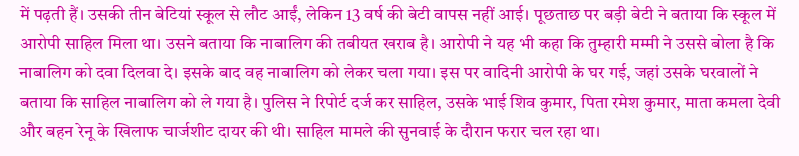में पढ़ती हैं। उसकी तीन बेटियां स्कूल से लौट आईं, लेकिन 13 वर्ष की बेटी वापस नहीं आई। पूछताछ पर बड़ी बेटी ने बताया कि स्कूल में आरोपी साहिल मिला था। उसने बताया कि नाबालिग की तबीयत खराब है। आरोपी ने यह भी कहा कि तुम्हारी मम्मी ने उससे बोला है कि नाबालिग को दवा दिलवा दे। इसके बाद वह नाबालिग को लेकर चला गया। इस पर वादिनी आरोपी के घर गई, जहां उसके घरवालों ने बताया कि साहिल नाबालिग को ले गया है। पुलिस ने रिपोर्ट दर्ज कर साहिल, उसके भाई शिव कुमार, पिता रमेश कुमार, माता कमला देवी और बहन रेनू के खिलाफ चार्जशीट दायर की थी। साहिल मामले की सुनवाई के दौरान फरार चल रहा था।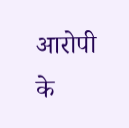आरोपी के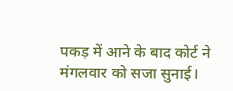पकड़ में आने के बाद कोर्ट ने मंगलवार को सजा सुनाई।